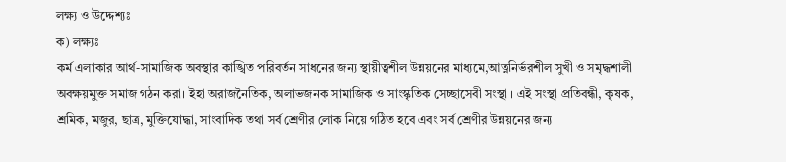লক্ষ্য ও উদ্দেশ্যঃ
ক) লক্ষ্যঃ
কর্ম এলাকার আর্থ-সামাজিক অবস্থার কাঙ্খিত পরিবর্তন সাধনের জন্য স্থায়ীত্বশীল উন্নয়নের মাধ্যমে,আত্ননির্ভরশীল সুখী ও সমৃদ্ধশালী অবক্ষয়মুক্ত সমাজ গঠন করা। ইহা অরাজনৈতিক, অলাভজনক সামাজিক ও সাংস্কৃতিক সেচ্ছাসেবী সংস্থা । এই সংস্থা প্রতিবন্ধী, কৃষক, শ্রমিক, মজুর, ছাত্র, মুক্তিযোদ্ধা, সাংবাদিক তথা সর্ব শ্রেণীর লোক নিয়ে গঠিত হবে এবং সর্ব শ্রেণীর উন্নয়নের জন্য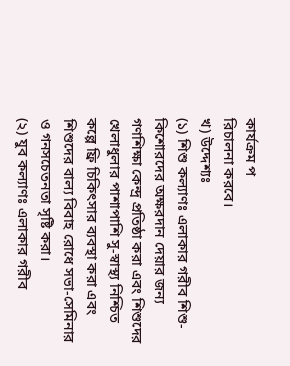কার্যক্রম প
রিচালনা করবে।
খ) উদ্দেশ্যঃ
(১) শিশু কল্যাণঃ এলাকার গরীব শিশু-কিশোরদের অক্ষরদান দেয়ার জন্য গণশিক্ষা কেন্দ্র প্রতিষ্ঠা করা এবং শিশুদের খেলাধুলার পাশাপাশি সু-স্বাস্থ্য নিশ্চিত কল্পে ফ্রি চিকিৎসার ব্যবস্থা করা এবং শিশুদের বাল্য বিবাহ রোধে সভা-সেমিনার ও গনসচেতনতা সৃষ্টি করা।
(২) যুব কল্যাণঃ এলাকার গরীব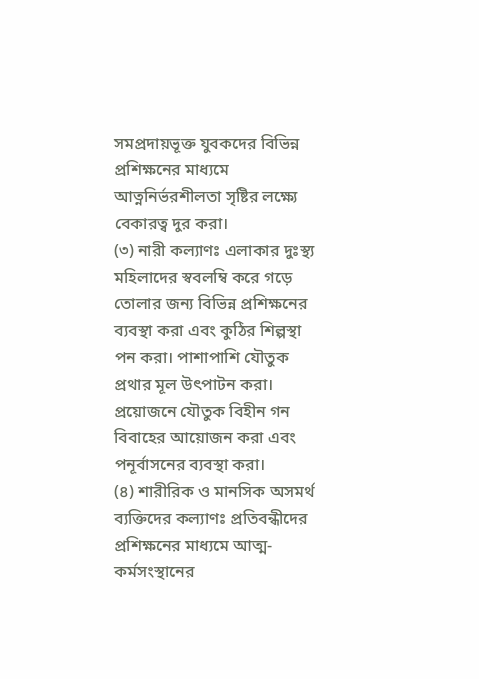সমপ্রদায়ভূক্ত যুবকদের বিভিন্ন প্রশিক্ষনের মাধ্যমে আত্ননির্ভরশীলতা সৃষ্টির লক্ষ্যে বেকারত্ব দুর করা।
(৩) নারী কল্যাণঃ এলাকার দুঃস্থ্য মহিলাদের স্ববলম্বি করে গড়ে তোলার জন্য বিভিন্ন প্রশিক্ষনের ব্যবস্থা করা এবং কুঠির শিল্পস্থা পন করা। পাশাপাশি যৌতুক প্রথার মূল উৎপাটন করা। প্রয়োজনে যৌতুক বিহীন গন বিবাহের আয়োজন করা এবং পনূর্বাসনের ব্যবস্থা করা।
(৪) শারীরিক ও মানসিক অসমর্থ ব্যক্তিদের কল্যাণঃ প্রতিবন্ধীদের প্রশিক্ষনের মাধ্যমে আত্ম-কর্মসংস্থানের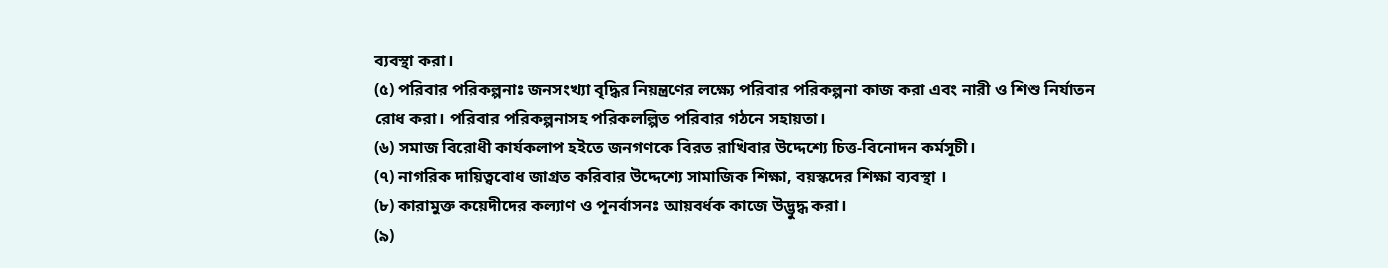ব্যবস্থা করা।
(৫) পরিবার পরিকল্পনাঃ জনসংখ্যা বৃদ্ধির নিয়ন্ত্রণের লক্ষ্যে পরিবার পরিকল্পনা কাজ করা এবং নারী ও শিশু নির্যাতন রোধ করা। পরিবার পরিকল্পনাসহ পরিকলল্পিত পরিবার গঠনে সহায়তা।
(৬) সমাজ বিরোধী কার্যকলাপ হইতে জনগণকে বিরত রাখিবার উদ্দেশ্যে চিত্ত-বিনোদন কর্মসূচী।
(৭) নাগরিক দায়িত্ববোধ জাগ্রত করিবার উদ্দেশ্যে সামাজিক শিক্ষা, বয়স্কদের শিক্ষা ব্যবস্থা ।
(৮) কারামুক্ত কয়েদীদের কল্যাণ ও পূনর্বাসনঃ আয়বর্ধক কাজে উদ্ভুদ্ধ করা।
(৯)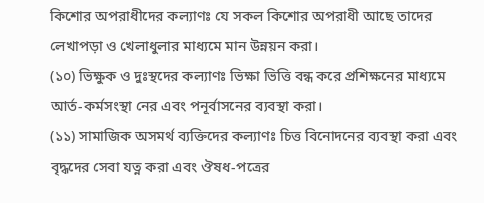কিশোর অপরাধীদের কল্যাণঃ যে সকল কিশোর অপরাধী আছে তাদের লেখাপড়া ও খেলাধুলার মাধ্যমে মান উন্নয়ন করা।
(১০) ভিক্ষুক ও দুঃস্থদের কল্যাণঃ ভিক্ষা ভিত্তি বন্ধ করে প্রশিক্ষনের মাধ্যমে আর্ত-কর্মসংস্থা নের এবং পনূর্বাসনের ব্যবস্থা করা।
(১১) সামাজিক অসমর্থ ব্যক্তিদের কল্যাণঃ চিত্ত বিনোদনের ব্যবস্থা করা এবং বৃদ্ধদের সেবা যত্ন করা এবং ঔষধ-পত্রের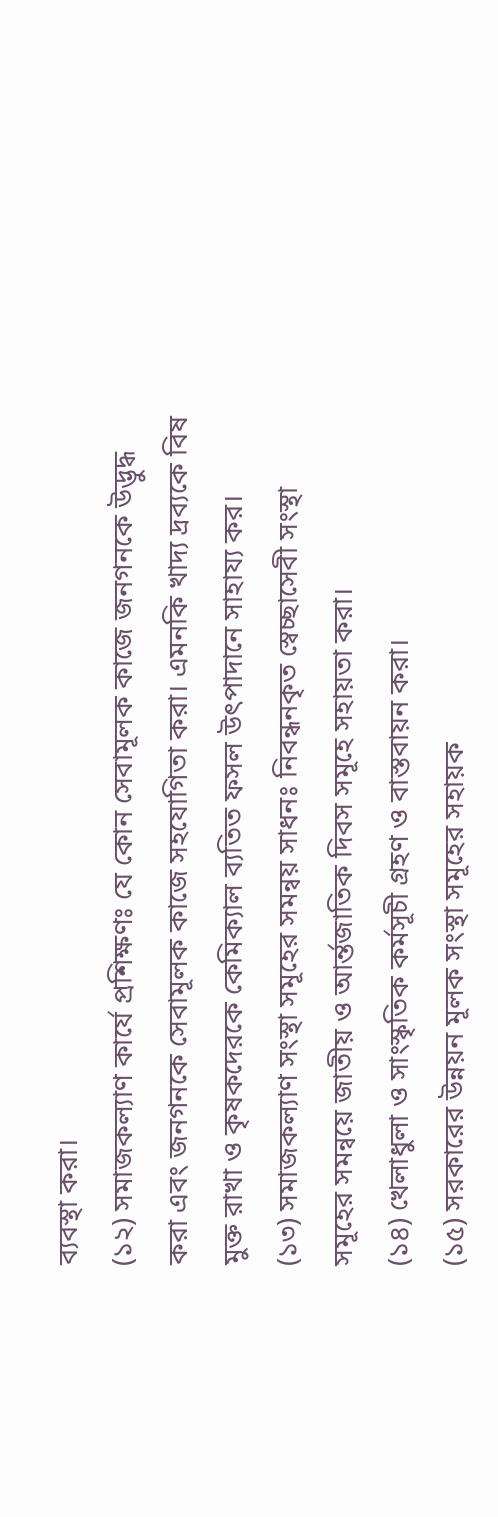ব্যবস্থা করা।
(১২) সমাজকল্যাণ কার্যে প্রশিক্ষণঃ যে কোন সেবামূলক কাজে জনগনকে উদ্ভুদ্ধ করা এবং জনগনকে সেবামূলক কাজে সহযোগিতা করা। এমনকি খাদ্য দ্রব্যকে বিষ মুক্ত রাখা ও কৃষকদেরকে কেমিক্যাল ব্যতিত ফসল উৎপাদানে সাহায্য কর।
(১৩) সমাজকল্যাণ সংস্থা সমূহের সমন্বয় সাধনঃ নিবন্ধনকৃত স্বেচ্ছাসেবী সংস্থা সমূহের সমন্বয়ে জাতীয় ও আর্ন্তজাতিক দিবস সমূহে সহায়তা করা।
(১৪) খেলাধুলা ও সাংস্কৃতিক কর্মসূচী গ্রহণ ও বাস্তবায়ন করা।
(১৫) সরকারের উন্নয়ন মূলক সংস্থা সমূহের সহায়ক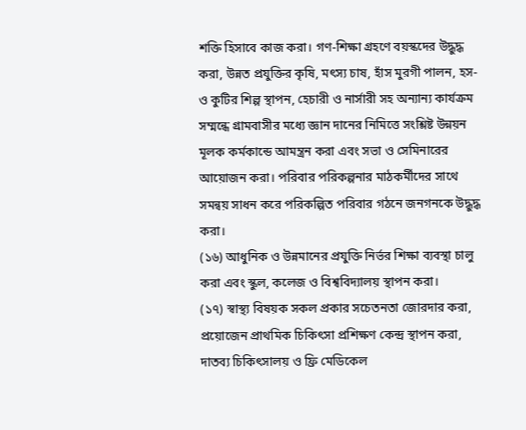শক্তি হিসাবে কাজ করা। গণ-শিক্ষা গ্রহণে বয়স্কদের উদ্ধুদ্ধ করা, উন্নত প্রযুক্তির কৃষি, মৎস্য চাষ, হাঁস মুরগী পালন, হস- ও কুটির শিল্প স্থাপন, হেচারী ও নার্সারী সহ অন্যান্য কার্যক্রম সম্মন্ধে গ্রামবাসীর মধ্যে জ্ঞান দানের নিমিত্তে সংশ্লিষ্ট উন্নয়ন মূলক কর্মকান্ডে আমন্ত্রন করা এবং সভা ও সেমিনারের আয়োজন করা। পরিবার পরিকল্পনার মাঠকর্মীদের সাথে সমন্বয় সাধন করে পরিকল্পিত পরিবার গঠনে জনগনকে উদ্ধুদ্ধ করা।
(১৬) আধুনিক ও উন্নমানের প্রযুক্তি নির্ভর শিক্ষা ব্যবস্থা চালু করা এবং স্কুল, কলেজ ও বিশ্ববিদ্যালয় স্থাপন করা।
(১৭) স্বাস্থ্য বিষয়ক সকল প্রকার সচেতনতা জোরদার করা, প্রয়োজেন প্রাথমিক চিকিৎসা প্রশিক্ষণ কেন্দ্র স্থাপন করা, দাতব্য চিকিৎসালয় ও ফ্রি মেডিকেল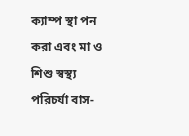ক্যাম্প স্থা পন করা এবং মা ও শিশু স্বস্থ্য পরিচর্যা বাস-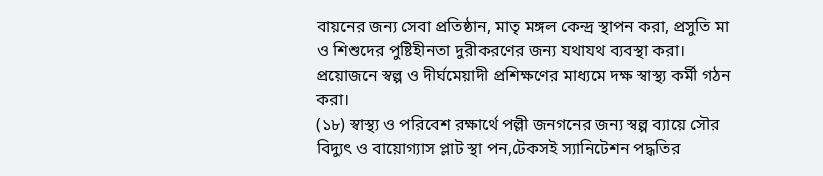বায়নের জন্য সেবা প্রতিষ্ঠান, মাতৃ মঙ্গল কেন্দ্র স্থাপন করা, প্রসুতি মা ও শিশুদের পুষ্টিহীনতা দুরীকরণের জন্য যথাযথ ব্যবস্থা করা। প্রয়োজনে স্বল্প ও দীর্ঘমেয়াদী প্রশিক্ষণের মাধ্যমে দক্ষ স্বাস্থ্য কর্মী গঠন করা।
(১৮) স্বাস্থ্য ও পরিবেশ রক্ষার্থে পল্লী জনগনের জন্য স্বল্প ব্যায়ে সৌর বিদ্যুৎ ও বায়োগ্যাস প্লাট স্থা পন,টেকসই স্যানিটেশন পদ্ধতির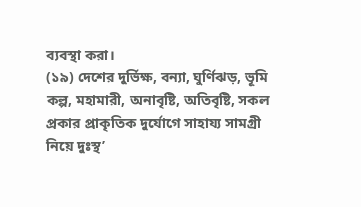ব্যবস্থা করা।
(১৯) দেশের দুর্ভিক্ষ, বন্যা, ঘুর্ণিঝড়, ভূমি কল্প, মহামারী, অনাবৃষ্টি, অতিবৃষ্টি, সকল প্রকার প্রাকৃতিক দুর্যোগে সাহায্য সামগ্রী নিয়ে দুঃস্থ’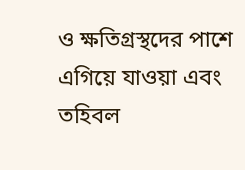ও ক্ষতিগ্রস্থদের পাশে এগিয়ে যাওয়া এবং তহিবল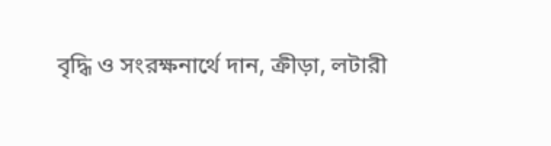বৃদ্ধি ও সংরক্ষনার্থে দান, ক্রীড়া, লটারী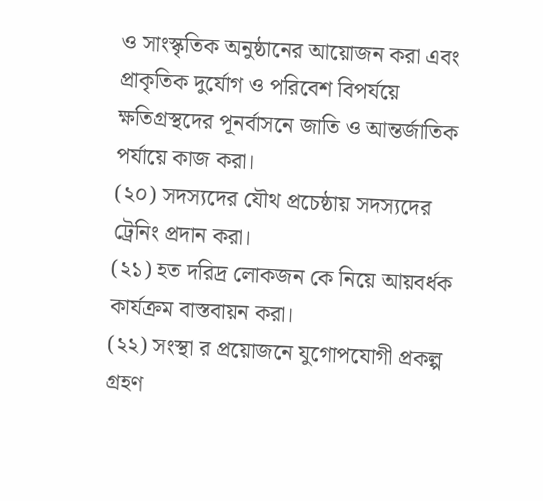ও সাংস্কৃতিক অনুষ্ঠানের আয়োজন করা এবং প্রাকৃতিক দুর্যোগ ও পরিবেশ বিপর্যয়ে ক্ষতিগ্রস্থদের পূনর্বাসনে জাতি ও আন্তর্জাতিক পর্যায়ে কাজ করা।
(২০) সদস্যদের যৌথ প্রচেষ্ঠায় সদস্যদের ট্রেনিং প্রদান করা।
(২১) হত দরিদ্র লোকজন কে নিয়ে আয়বর্ধক কার্যক্রম বাস্তবায়ন করা।
(২২) সংস্থা র প্রয়োজনে যুগোপযোগী প্রকল্প গ্রহণ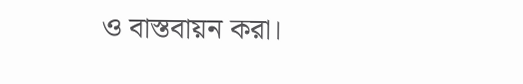ও বাস্তবায়ন করা।